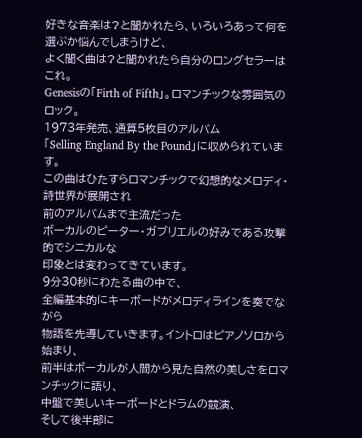好きな音楽は?と聞かれたら、いろいろあって何を選ぶか悩んでしまうけど、
よく聞く曲は?と聞かれたら自分のロングセラーはこれ。
Genesisの「Firth of Fifth」。ロマンチックな雰囲気のロック。
1973年発売、通算5枚目のアルバム
「Selling England By the Pound」に収められています。
この曲はひたすらロマンチックで幻想的なメロディ・詩世界が展開され
前のアルバムまで主流だった
ボーカルのピーター・ガブリエルの好みである攻撃的でシニカルな
印象とは変わってきています。
9分30秒にわたる曲の中で、
全編基本的にキーボードがメロディラインを奏でながら
物語を先導していきます。イントロはピアノソロから始まり、
前半はボーカルが人間から見た自然の美しさをロマンチックに語り、
中盤で美しいキーボードとドラムの競演、
そして後半部に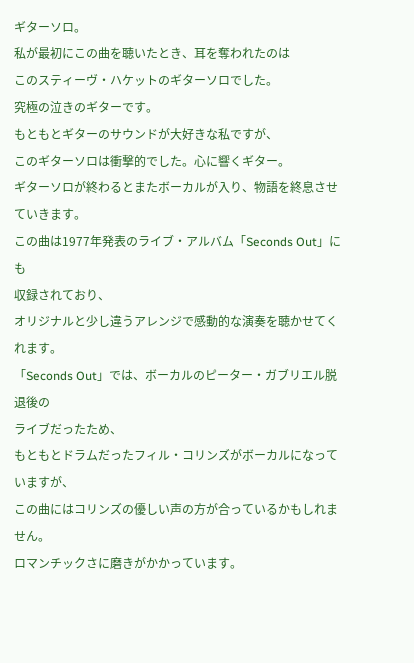ギターソロ。
私が最初にこの曲を聴いたとき、耳を奪われたのは
このスティーヴ・ハケットのギターソロでした。
究極の泣きのギターです。
もともとギターのサウンドが大好きな私ですが、
このギターソロは衝撃的でした。心に響くギター。
ギターソロが終わるとまたボーカルが入り、物語を終息させていきます。
この曲は1977年発表のライブ・アルバム「Seconds Out」にも
収録されており、
オリジナルと少し違うアレンジで感動的な演奏を聴かせてくれます。
「Seconds Out」では、ボーカルのピーター・ガブリエル脱退後の
ライブだったため、
もともとドラムだったフィル・コリンズがボーカルになっていますが、
この曲にはコリンズの優しい声の方が合っているかもしれません。
ロマンチックさに磨きがかかっています。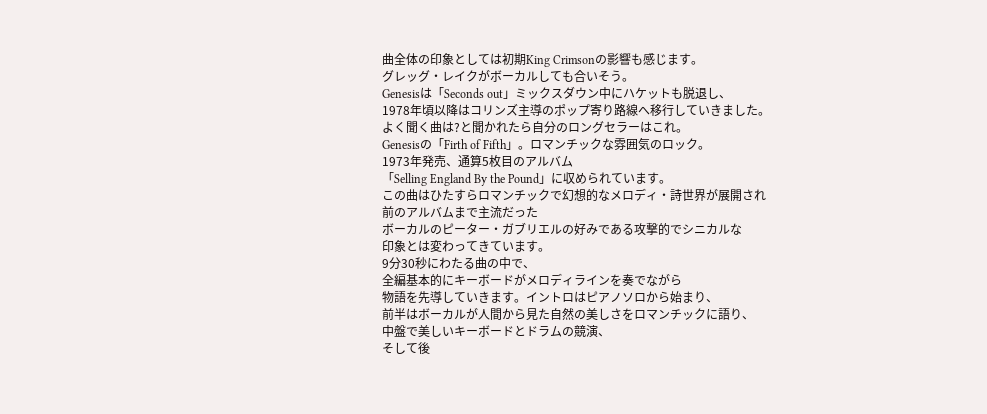曲全体の印象としては初期King Crimsonの影響も感じます。
グレッグ・レイクがボーカルしても合いそう。
Genesisは「Seconds out」ミックスダウン中にハケットも脱退し、
1978年頃以降はコリンズ主導のポップ寄り路線へ移行していきました。
よく聞く曲は?と聞かれたら自分のロングセラーはこれ。
Genesisの「Firth of Fifth」。ロマンチックな雰囲気のロック。
1973年発売、通算5枚目のアルバム
「Selling England By the Pound」に収められています。
この曲はひたすらロマンチックで幻想的なメロディ・詩世界が展開され
前のアルバムまで主流だった
ボーカルのピーター・ガブリエルの好みである攻撃的でシニカルな
印象とは変わってきています。
9分30秒にわたる曲の中で、
全編基本的にキーボードがメロディラインを奏でながら
物語を先導していきます。イントロはピアノソロから始まり、
前半はボーカルが人間から見た自然の美しさをロマンチックに語り、
中盤で美しいキーボードとドラムの競演、
そして後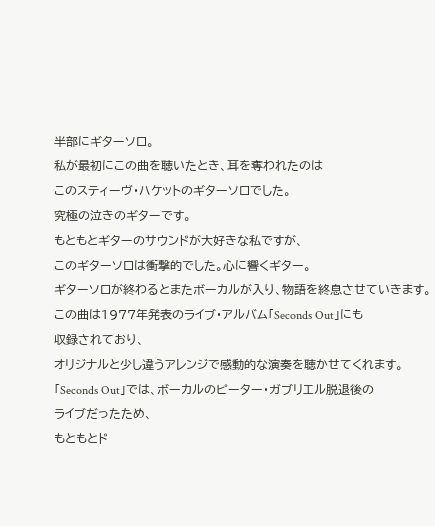半部にギターソロ。
私が最初にこの曲を聴いたとき、耳を奪われたのは
このスティーヴ・ハケットのギターソロでした。
究極の泣きのギターです。
もともとギターのサウンドが大好きな私ですが、
このギターソロは衝撃的でした。心に響くギター。
ギターソロが終わるとまたボーカルが入り、物語を終息させていきます。
この曲は1977年発表のライブ・アルバム「Seconds Out」にも
収録されており、
オリジナルと少し違うアレンジで感動的な演奏を聴かせてくれます。
「Seconds Out」では、ボーカルのピーター・ガブリエル脱退後の
ライブだったため、
もともとド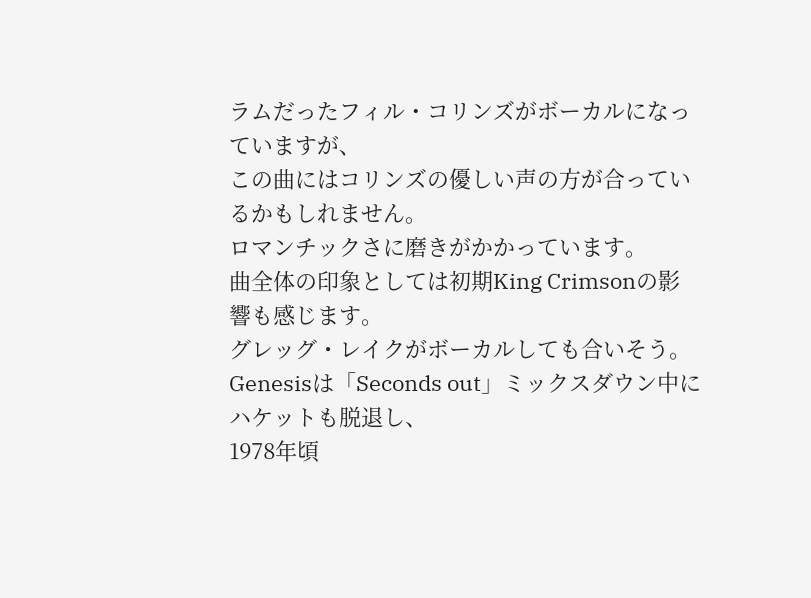ラムだったフィル・コリンズがボーカルになっていますが、
この曲にはコリンズの優しい声の方が合っているかもしれません。
ロマンチックさに磨きがかかっています。
曲全体の印象としては初期King Crimsonの影響も感じます。
グレッグ・レイクがボーカルしても合いそう。
Genesisは「Seconds out」ミックスダウン中にハケットも脱退し、
1978年頃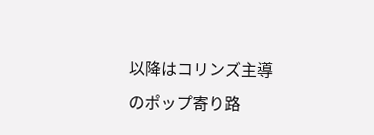以降はコリンズ主導のポップ寄り路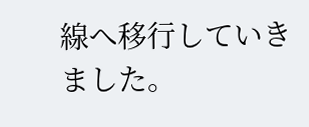線へ移行していきました。